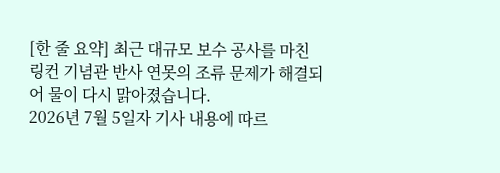[한 줄 요약] 최근 대규모 보수 공사를 마친 링컨 기념관 반사 연못의 조류 문제가 해결되어 물이 다시 맑아졌습니다.
2026년 7월 5일자 기사 내용에 따르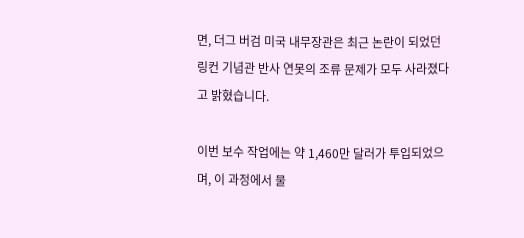면, 더그 버검 미국 내무장관은 최근 논란이 되었던 링컨 기념관 반사 연못의 조류 문제가 모두 사라졌다고 밝혔습니다.

이번 보수 작업에는 약 1,460만 달러가 투입되었으며, 이 과정에서 물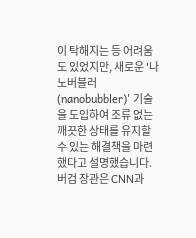이 탁해지는 등 어려움도 있었지만, 새로운 '나노버블러(nanobubbler)' 기술을 도입하여 조류 없는 깨끗한 상태를 유지할 수 있는 해결책을 마련했다고 설명했습니다. 버검 장관은 CNN과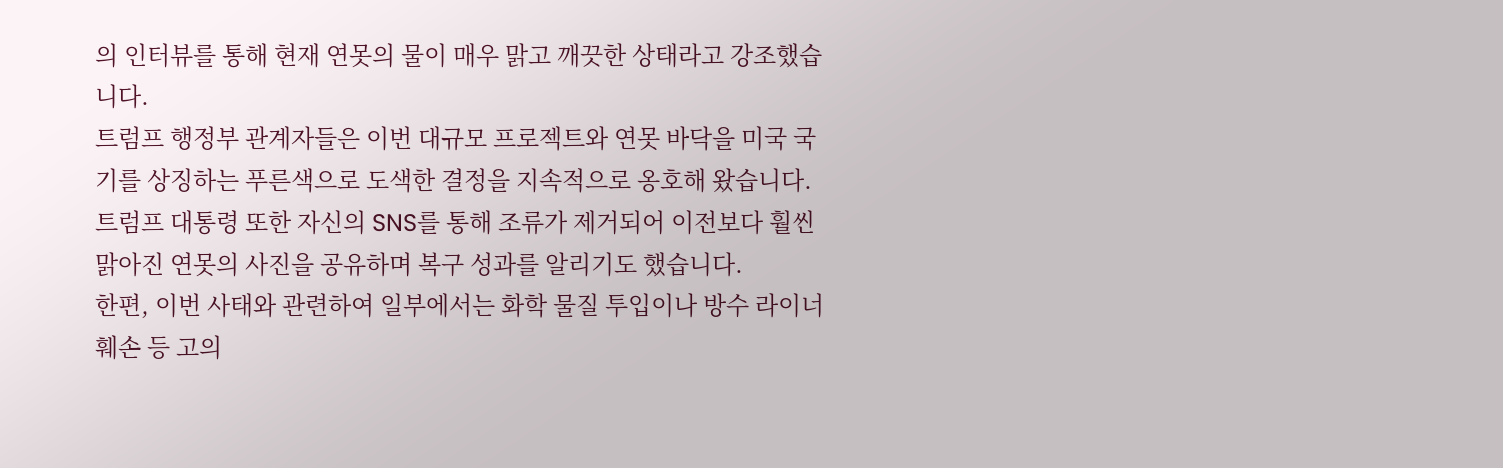의 인터뷰를 통해 현재 연못의 물이 매우 맑고 깨끗한 상태라고 강조했습니다.
트럼프 행정부 관계자들은 이번 대규모 프로젝트와 연못 바닥을 미국 국기를 상징하는 푸른색으로 도색한 결정을 지속적으로 옹호해 왔습니다. 트럼프 대통령 또한 자신의 SNS를 통해 조류가 제거되어 이전보다 훨씬 맑아진 연못의 사진을 공유하며 복구 성과를 알리기도 했습니다.
한편, 이번 사태와 관련하여 일부에서는 화학 물질 투입이나 방수 라이너 훼손 등 고의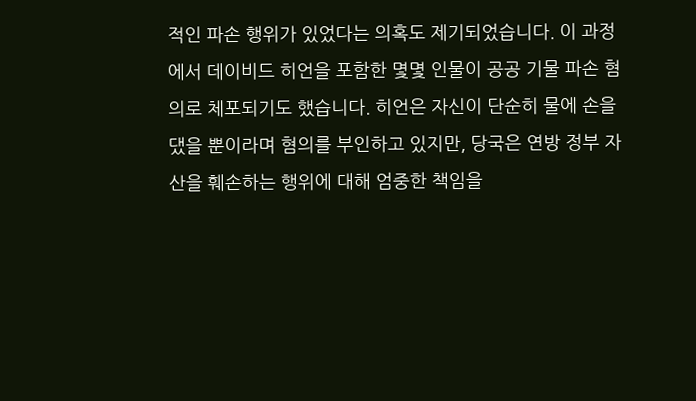적인 파손 행위가 있었다는 의혹도 제기되었습니다. 이 과정에서 데이비드 히언을 포함한 몇몇 인물이 공공 기물 파손 혐의로 체포되기도 했습니다. 히언은 자신이 단순히 물에 손을 댔을 뿐이라며 혐의를 부인하고 있지만, 당국은 연방 정부 자산을 훼손하는 행위에 대해 엄중한 책임을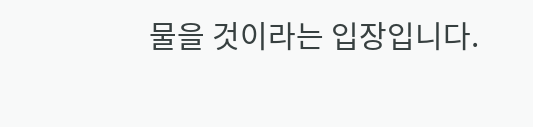물을 것이라는 입장입니다.